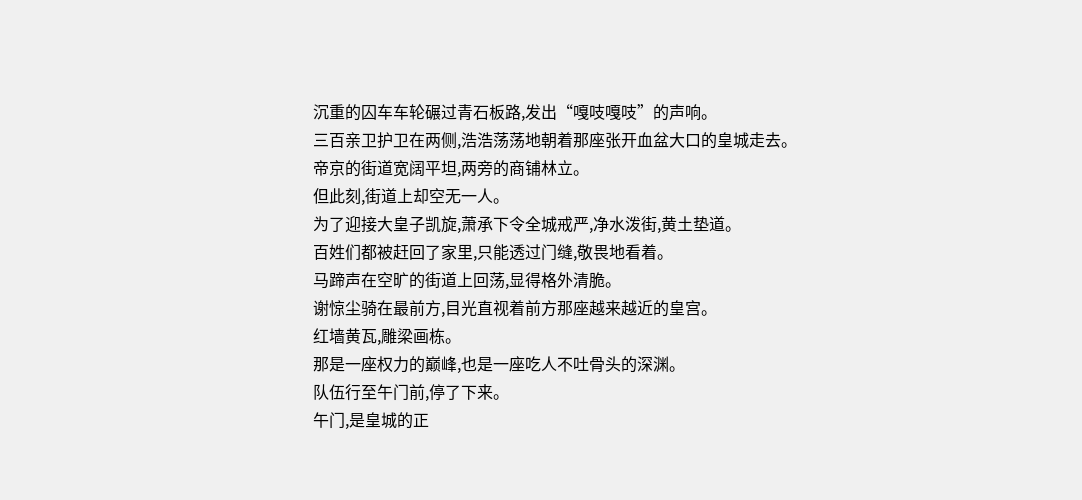沉重的囚车车轮碾过青石板路,发出“嘎吱嘎吱”的声响。
三百亲卫护卫在两侧,浩浩荡荡地朝着那座张开血盆大口的皇城走去。
帝京的街道宽阔平坦,两旁的商铺林立。
但此刻,街道上却空无一人。
为了迎接大皇子凯旋,萧承下令全城戒严,净水泼街,黄土垫道。
百姓们都被赶回了家里,只能透过门缝,敬畏地看着。
马蹄声在空旷的街道上回荡,显得格外清脆。
谢惊尘骑在最前方,目光直视着前方那座越来越近的皇宫。
红墙黄瓦,雕梁画栋。
那是一座权力的巅峰,也是一座吃人不吐骨头的深渊。
队伍行至午门前,停了下来。
午门,是皇城的正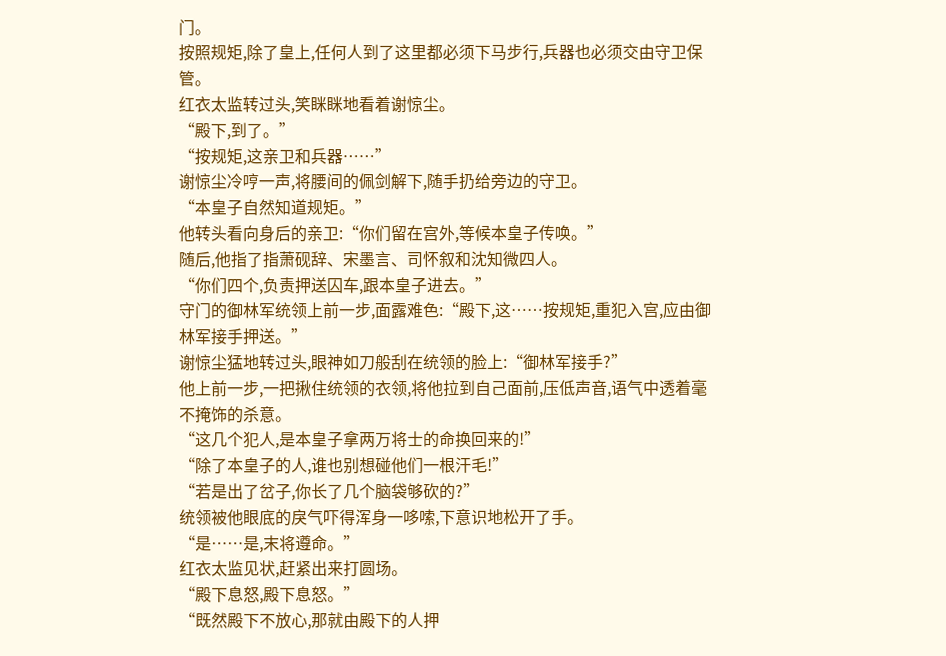门。
按照规矩,除了皇上,任何人到了这里都必须下马步行,兵器也必须交由守卫保管。
红衣太监转过头,笑眯眯地看着谢惊尘。
“殿下,到了。”
“按规矩,这亲卫和兵器……”
谢惊尘冷哼一声,将腰间的佩剑解下,随手扔给旁边的守卫。
“本皇子自然知道规矩。”
他转头看向身后的亲卫:“你们留在宫外,等候本皇子传唤。”
随后,他指了指萧砚辞、宋墨言、司怀叙和沈知微四人。
“你们四个,负责押送囚车,跟本皇子进去。”
守门的御林军统领上前一步,面露难色:“殿下,这……按规矩,重犯入宫,应由御林军接手押送。”
谢惊尘猛地转过头,眼神如刀般刮在统领的脸上:“御林军接手?”
他上前一步,一把揪住统领的衣领,将他拉到自己面前,压低声音,语气中透着毫不掩饰的杀意。
“这几个犯人,是本皇子拿两万将士的命换回来的!”
“除了本皇子的人,谁也别想碰他们一根汗毛!”
“若是出了岔子,你长了几个脑袋够砍的?”
统领被他眼底的戾气吓得浑身一哆嗦,下意识地松开了手。
“是……是,末将遵命。”
红衣太监见状,赶紧出来打圆场。
“殿下息怒,殿下息怒。”
“既然殿下不放心,那就由殿下的人押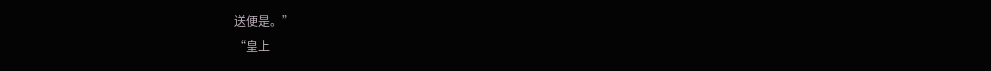送便是。”
“皇上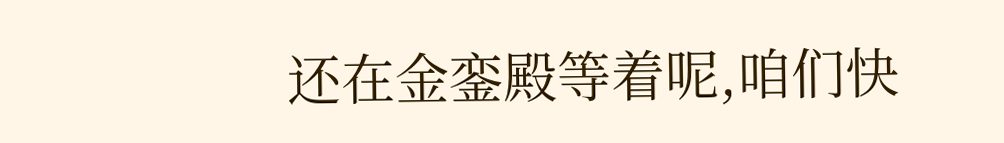还在金銮殿等着呢,咱们快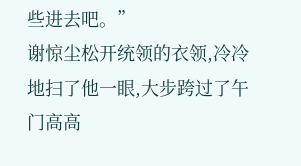些进去吧。”
谢惊尘松开统领的衣领,冷冷地扫了他一眼,大步跨过了午门高高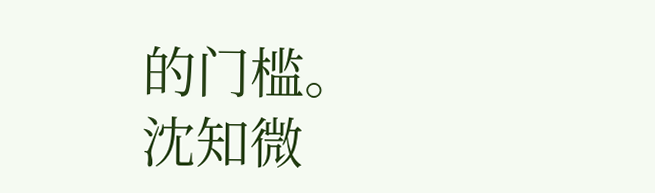的门槛。
沈知微